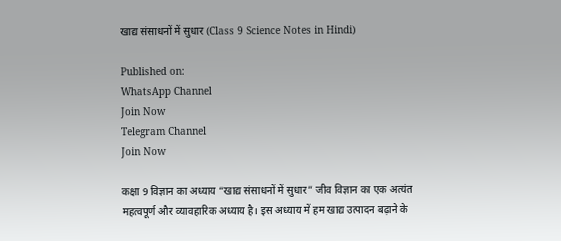खाद्य संसाधनों में सुधार (Class 9 Science Notes in Hindi)

Published on:
WhatsApp Channel
Join Now
Telegram Channel
Join Now

कक्षा 9 विज्ञान का अध्याय “खाद्य संसाधनों में सुधार” जीव विज्ञान का एक अत्यंत महत्वपूर्ण और व्यावहारिक अध्याय है। इस अध्याय में हम खाद्य उत्पादन बढ़ाने के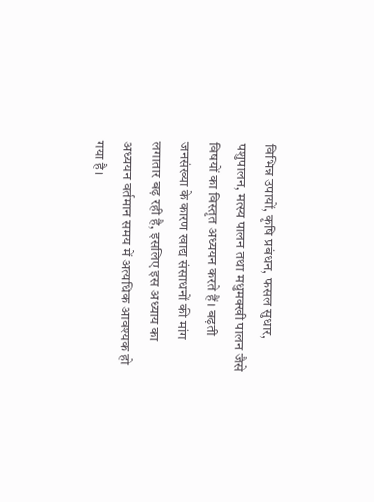विभिन्न उपायों, कृषि प्रबंधन, फसल सुधार, पशुपालन, मत्स्य पालन तथा मधुमक्खी पालन जैसे विषयों का विस्तृत अध्ययन करते हैं। बढ़ती जनसंख्या के कारण खाद्य संसाधनों की मांग लगातार बढ़ रही है, इसलिए इस अध्याय का अध्ययन वर्तमान समय में अत्यधिक आवश्यक हो गया है।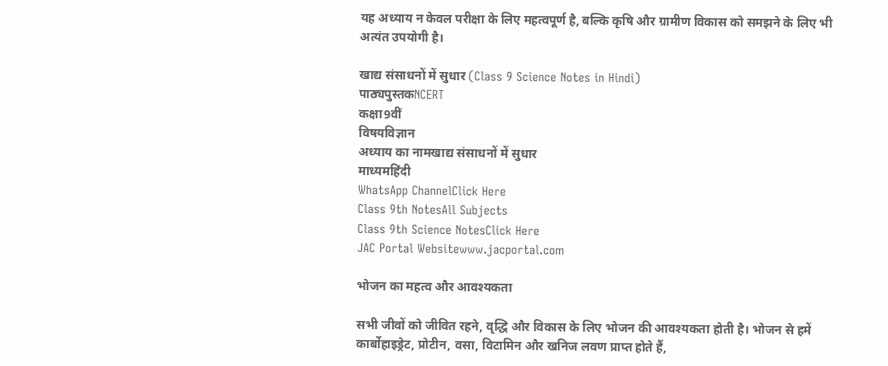यह अध्याय न केवल परीक्षा के लिए महत्वपूर्ण है, बल्कि कृषि और ग्रामीण विकास को समझने के लिए भी अत्यंत उपयोगी है।

खाद्य संसाधनों में सुधार (Class 9 Science Notes in Hindi)
पाठ्यपुस्तकNCERT
कक्षा9वीं
विषयविज्ञान
अध्याय का नामखाद्य संसाधनों में सुधार
माध्यमहिंदी
WhatsApp ChannelClick Here
Class 9th NotesAll Subjects
Class 9th Science NotesClick Here
JAC Portal Websitewww.jacportal.com

भोजन का महत्व और आवश्यकता

सभी जीवों को जीवित रहने, वृद्धि और विकास के लिए भोजन की आवश्यकता होती है। भोजन से हमें कार्बोहाइड्रेट, प्रोटीन, वसा, विटामिन और खनिज लवण प्राप्त होते हैं,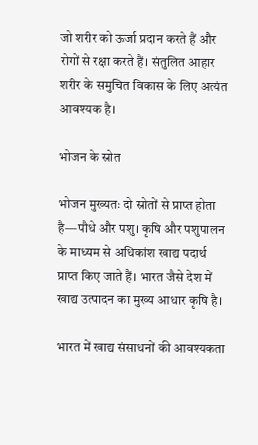जो शरीर को ऊर्जा प्रदान करते हैं और रोगों से रक्षा करते हैं। संतुलित आहार शरीर के समुचित विकास के लिए अत्यंत आवश्यक है।

भोजन के स्रोत

भोजन मुख्यतः दो स्रोतों से प्राप्त होता है—पौधे और पशु। कृषि और पशुपालन के माध्यम से अधिकांश खाद्य पदार्थ प्राप्त किए जाते हैं। भारत जैसे देश में खाद्य उत्पादन का मुख्य आधार कृषि है।

भारत में खाद्य संसाधनों की आवश्यकता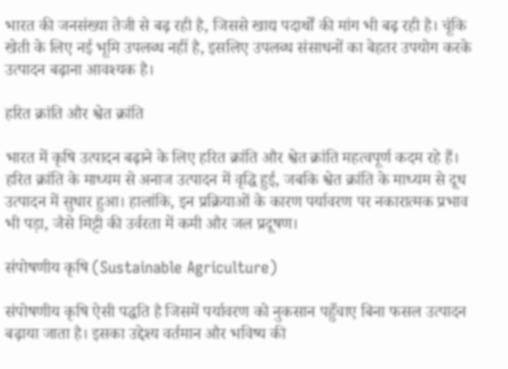भारत की जनसंख्या तेजी से बढ़ रही है, जिससे खाद्य पदार्थों की मांग भी बढ़ रही है। चूंकि खेती के लिए नई भूमि उपलब्ध नहीं है, इसलिए उपलब्ध संसाधनों का बेहतर उपयोग करके उत्पादन बढ़ाना आवश्यक है।

हरित क्रांति और श्वेत क्रांति

भारत में कृषि उत्पादन बढ़ाने के लिए हरित क्रांति और श्वेत क्रांति महत्वपूर्ण कदम रहे हैं। हरित क्रांति के माध्यम से अनाज उत्पादन में वृद्धि हुई, जबकि श्वेत क्रांति के माध्यम से दूध उत्पादन में सुधार हुआ। हालांकि, इन प्रक्रियाओं के कारण पर्यावरण पर नकारात्मक प्रभाव भी पड़ा, जैसे मिट्टी की उर्वरता में कमी और जल प्रदूषण।

संपोषणीय कृषि (Sustainable Agriculture)

संपोषणीय कृषि ऐसी पद्धति है जिसमें पर्यावरण को नुकसान पहुँचाए बिना फसल उत्पादन बढ़ाया जाता है। इसका उद्देश्य वर्तमान और भविष्य की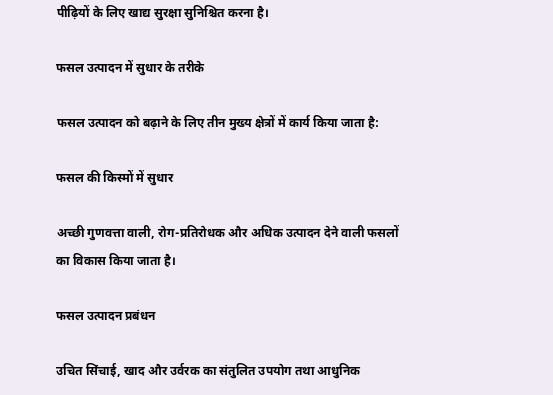पीढ़ियों के लिए खाद्य सुरक्षा सुनिश्चित करना है।

फसल उत्पादन में सुधार के तरीके

फसल उत्पादन को बढ़ाने के लिए तीन मुख्य क्षेत्रों में कार्य किया जाता है:

फसल की किस्मों में सुधार

अच्छी गुणवत्ता वाली, रोग-प्रतिरोधक और अधिक उत्पादन देने वाली फसलों का विकास किया जाता है।

फसल उत्पादन प्रबंधन

उचित सिंचाई, खाद और उर्वरक का संतुलित उपयोग तथा आधुनिक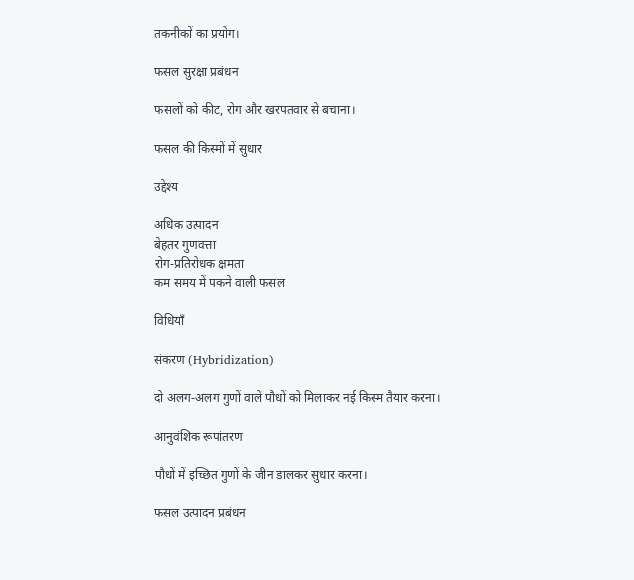तकनीकों का प्रयोग।

फसल सुरक्षा प्रबंधन

फसलों को कीट, रोग और खरपतवार से बचाना।

फसल की किस्मों में सुधार

उद्देश्य

अधिक उत्पादन
बेहतर गुणवत्ता
रोग-प्रतिरोधक क्षमता
कम समय में पकने वाली फसल

विधियाँ

संकरण (Hybridization)

दो अलग-अलग गुणों वाले पौधों को मिलाकर नई किस्म तैयार करना।

आनुवंशिक रूपांतरण

पौधों में इच्छित गुणों के जीन डालकर सुधार करना।

फसल उत्पादन प्रबंधन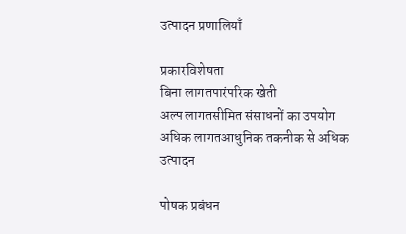उत्पादन प्रणालियाँ

प्रकारविशेषता
बिना लागतपारंपरिक खेती
अल्प लागतसीमित संसाधनों का उपयोग
अधिक लागतआधुनिक तकनीक से अधिक उत्पादन

पोषक प्रबंधन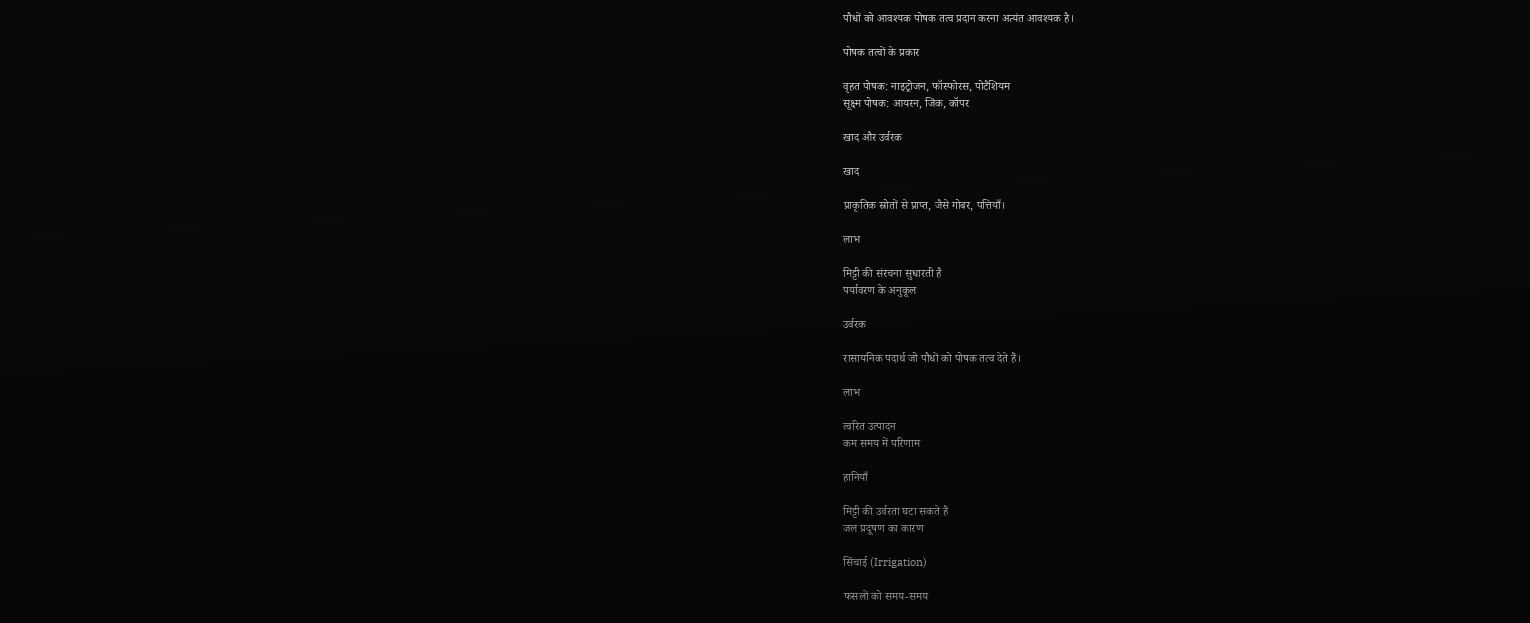पौधों को आवश्यक पोषक तत्व प्रदान करना अत्यंत आवश्यक है।

पोषक तत्वों के प्रकार

वृहत पोषक: नाइट्रोजन, फॉस्फोरस, पोटैशियम
सूक्ष्म पोषक: आयरन, जिंक, कॉपर

खाद और उर्वरक

खाद

प्राकृतिक स्रोतों से प्राप्त, जैसे गोबर, पत्तियाँ।

लाभ

मिट्टी की संरचना सुधारती है
पर्यावरण के अनुकूल

उर्वरक

रासायनिक पदार्थ जो पौधों को पोषक तत्व देते हैं।

लाभ

त्वरित उत्पादन
कम समय में परिणाम

हानियाँ

मिट्टी की उर्वरता घटा सकते हैं
जल प्रदूषण का कारण

सिंचाई (Irrigation)

फसलों को समय-समय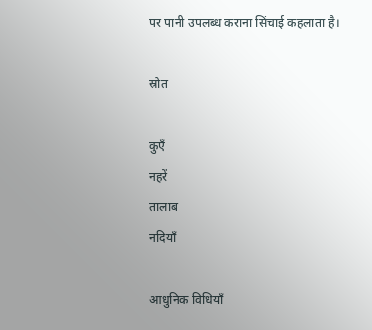पर पानी उपलब्ध कराना सिंचाई कहलाता है।

स्रोत

कुएँ
नहरें
तालाब
नदियाँ

आधुनिक विधियाँ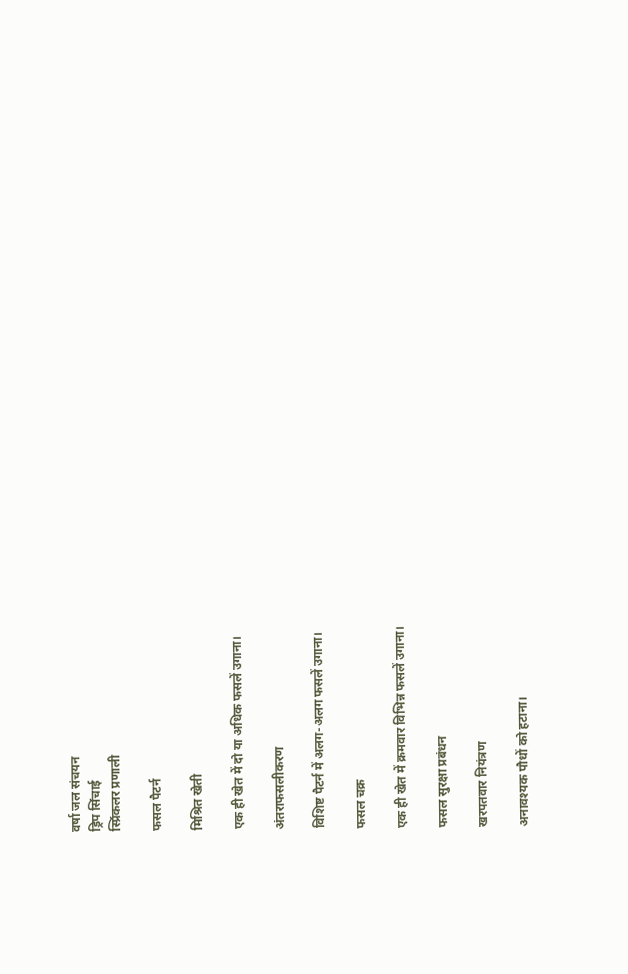वर्षा जल संचयन
ड्रिप सिंचाई
स्प्रिंकलर प्रणाली

फसल पैटर्न

मिश्रित खेती

एक ही खेत में दो या अधिक फसलें उगाना।

अंतराफसलीकरण

विशिष्ट पैटर्न में अलग-अलग फसलें उगाना।

फसल चक्र

एक ही खेत में क्रमवार विभिन्न फसलें उगाना।

फसल सुरक्षा प्रबंधन

खरपतवार नियंत्रण

अनावश्यक पौधों को हटाना।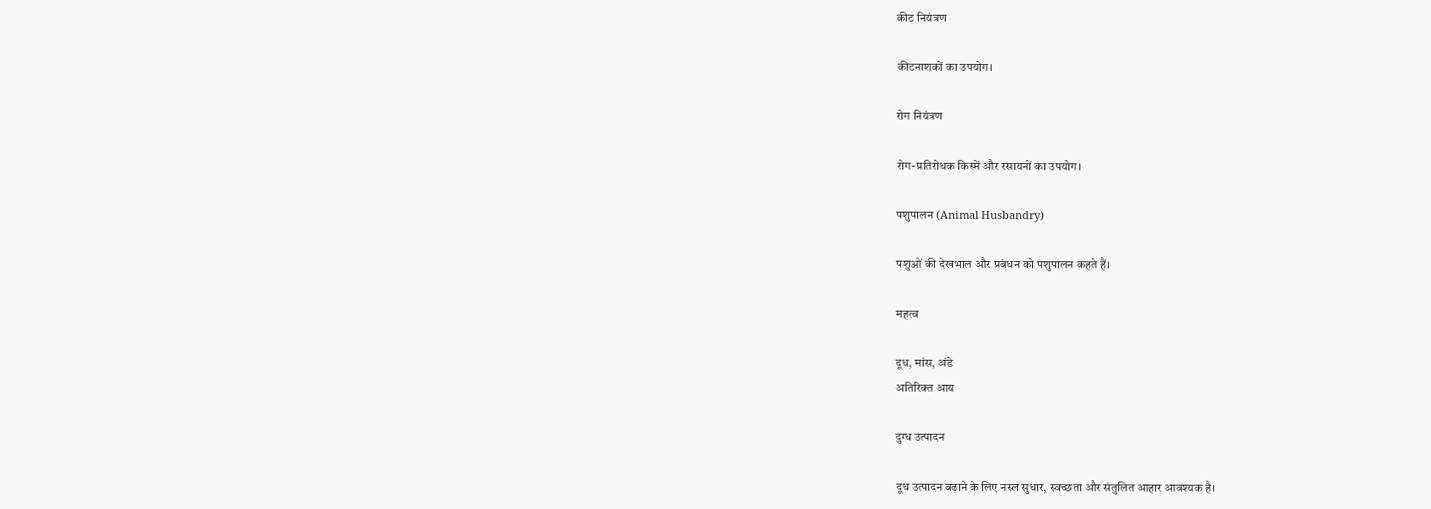कीट नियंत्रण

कीटनाशकों का उपयोग।

रोग नियंत्रण

रोग-प्रतिरोधक किस्में और रसायनों का उपयोग।

पशुपालन (Animal Husbandry)

पशुओं की देखभाल और प्रबंधन को पशुपालन कहते हैं।

महत्व

दूध, मांस, अंडे
अतिरिक्त आय

दुग्ध उत्पादन

दूध उत्पादन बढ़ाने के लिए नस्ल सुधार, स्वच्छता और संतुलित आहार आवश्यक है।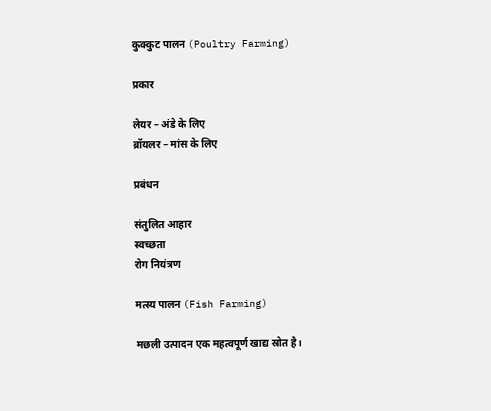कुक्कुट पालन (Poultry Farming)

प्रकार

लेयर – अंडे के लिए
ब्रॉयलर – मांस के लिए

प्रबंधन

संतुलित आहार
स्वच्छता
रोग नियंत्रण

मत्स्य पालन (Fish Farming)

मछली उत्पादन एक महत्वपूर्ण खाद्य स्रोत है।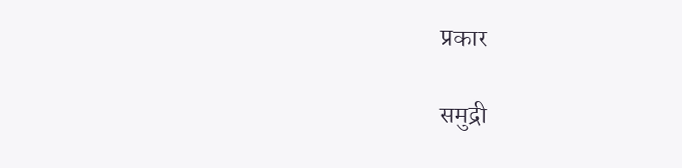प्रकार

समुद्री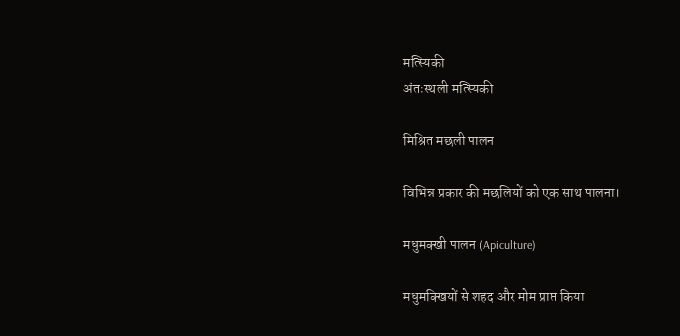मत्स्यिकी
अंतःस्थली मत्स्यिकी

मिश्रित मछली पालन

विभिन्न प्रकार की मछलियों को एक साथ पालना।

मधुमक्खी पालन (Apiculture)

मधुमक्खियों से शहद और मोम प्राप्त किया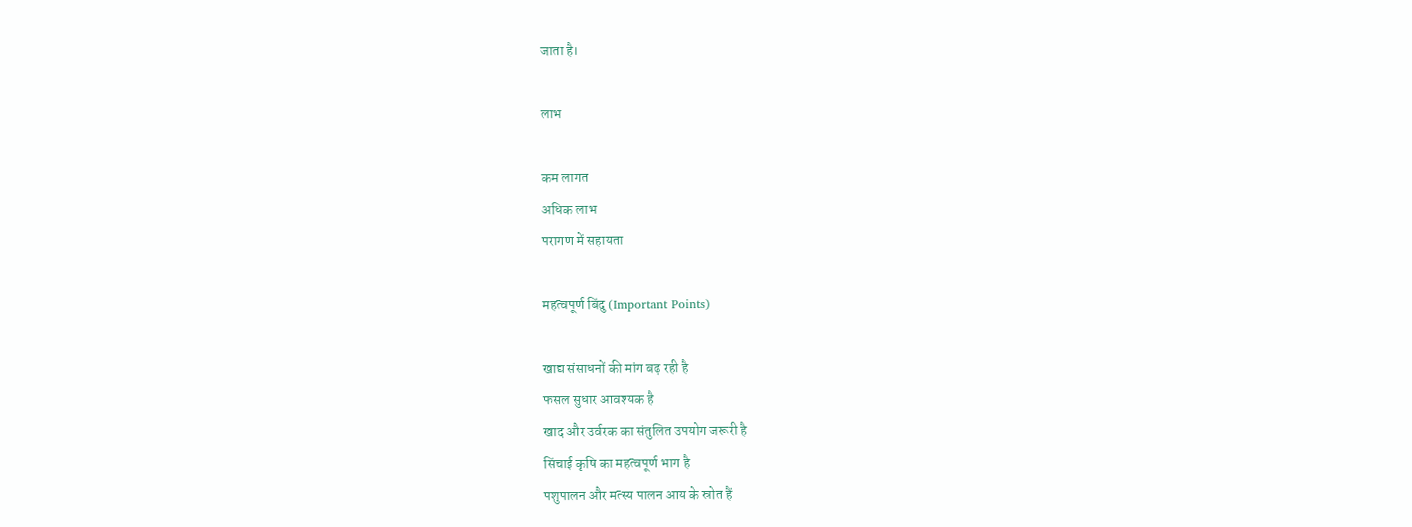जाता है।

लाभ

कम लागत
अधिक लाभ
परागण में सहायता

महत्वपूर्ण बिंदु (Important Points)

खाद्य संसाधनों की मांग बढ़ रही है
फसल सुधार आवश्यक है
खाद और उर्वरक का संतुलित उपयोग जरूरी है
सिंचाई कृषि का महत्वपूर्ण भाग है
पशुपालन और मत्स्य पालन आय के स्रोत हैं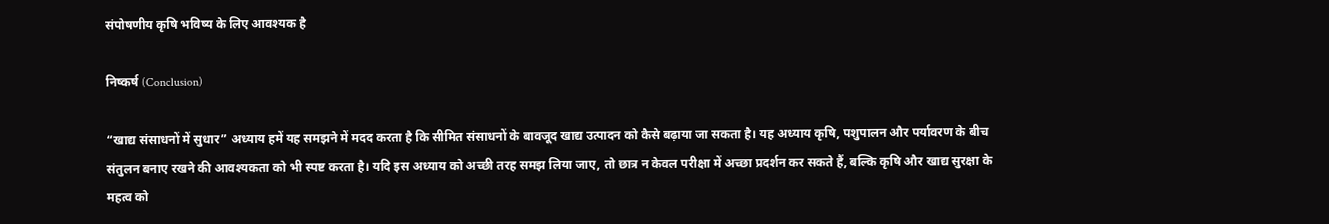संपोषणीय कृषि भविष्य के लिए आवश्यक है

निष्कर्ष (Conclusion)

“खाद्य संसाधनों में सुधार” अध्याय हमें यह समझने में मदद करता है कि सीमित संसाधनों के बावजूद खाद्य उत्पादन को कैसे बढ़ाया जा सकता है। यह अध्याय कृषि, पशुपालन और पर्यावरण के बीच संतुलन बनाए रखने की आवश्यकता को भी स्पष्ट करता है। यदि इस अध्याय को अच्छी तरह समझ लिया जाए, तो छात्र न केवल परीक्षा में अच्छा प्रदर्शन कर सकते हैं, बल्कि कृषि और खाद्य सुरक्षा के महत्व को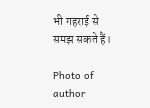भी गहराई से समझ सकते हैं।

Photo of author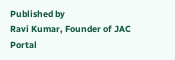Published by
Ravi Kumar, Founder of JAC Portal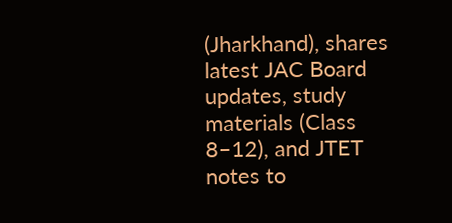(Jharkhand), shares latest JAC Board updates, study materials (Class 8–12), and JTET notes to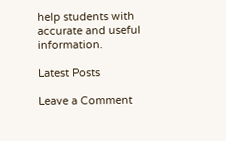help students with accurate and useful information.

Latest Posts

Leave a Comment